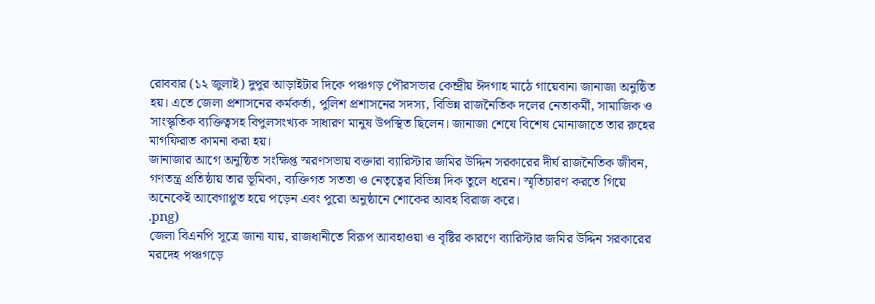রোববার (১২ জুলাই) দুপুর আড়াইটার দিকে পঞ্চগড় পৌরসভার কেন্দ্রীয় ঈদগাহ মাঠে গায়েবানা জানাজা অনুষ্ঠিত হয়। এতে জেলা প্রশাসনের কর্মকর্তা, পুলিশ প্রশাসনের সদস্য, বিভিন্ন রাজনৈতিক দলের নেতাকর্মী, সামাজিক ও সাংস্কৃতিক ব্যক্তিত্বসহ বিপুলসংখ্যক সাধারণ মানুষ উপস্থিত ছিলেন। জানাজা শেষে বিশেষ মোনাজাতে তার রুহের মাগফিরাত কামনা করা হয়।
জানাজার আগে অনুষ্ঠিত সংক্ষিপ্ত স্মরণসভায় বক্তারা ব্যারিস্টার জমির উদ্দিন সরকারের দীর্ঘ রাজনৈতিক জীবন, গণতন্ত্র প্রতিষ্ঠায় তার ভূমিকা, ব্যক্তিগত সততা ও নেতৃত্বের বিভিন্ন দিক তুলে ধরেন। স্মৃতিচারণ করতে গিয়ে অনেকেই আবেগাপ্লুত হয়ে পড়েন এবং পুরো অনুষ্ঠানে শোকের আবহ বিরাজ করে।
.png)
জেলা বিএনপি সূত্রে জানা যায়, রাজধানীতে বিরূপ আবহাওয়া ও বৃষ্টির কারণে ব্যারিস্টার জমির উদ্দিন সরকারের মরদেহ পঞ্চগড়ে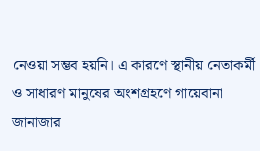নেওয়া সম্ভব হয়নি। এ কারণে স্থানীয় নেতাকর্মী ও সাধারণ মানুষের অংশগ্রহণে গায়েবানা জানাজার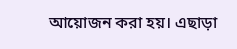আয়োজন করা হয়। এছাড়া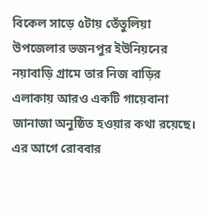বিকেল সাড়ে ৫টায় তেঁতুলিয়া উপজেলার ভজনপুর ইউনিয়নের নয়াবাড়ি গ্রামে তার নিজ বাড়ির এলাকায় আরও একটি গায়েবানা জানাজা অনুষ্ঠিত হওয়ার কথা রয়েছে।
এর আগে রোববার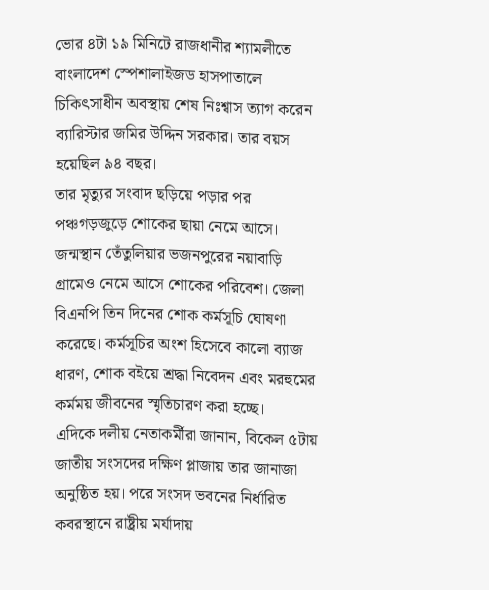ভোর ৪টা ১৯ মিনিটে রাজধানীর শ্যামলীতে বাংলাদেশ স্পেশালাইজড হাসপাতালে চিকিৎসাধীন অবস্থায় শেষ নিঃশ্বাস ত্যাগ করেন ব্যারিস্টার জমির উদ্দিন সরকার। তার বয়স হয়েছিল ৯৪ বছর।
তার মৃত্যুর সংবাদ ছড়িয়ে পড়ার পর পঞ্চগড়জুড়ে শোকের ছায়া নেমে আসে। জন্মস্থান তেঁতুলিয়ার ভজনপুরের নয়াবাড়ি গ্রামেও নেমে আসে শোকের পরিবেশ। জেলা বিএনপি তিন দিনের শোক কর্মসূচি ঘোষণা করেছে। কর্মসূচির অংশ হিসেবে কালো ব্যাজ ধারণ, শোক বইয়ে শ্রদ্ধা নিবেদন এবং মরহুমের কর্মময় জীবনের স্মৃতিচারণ করা হচ্ছে।
এদিকে দলীয় নেতাকর্মীরা জানান, বিকেল ৫টায় জাতীয় সংসদের দক্ষিণ প্লাজায় তার জানাজা অনুষ্ঠিত হয়। পরে সংসদ ভবনের নির্ধারিত কবরস্থানে রাষ্ট্রীয় মর্যাদায়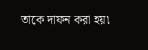তাকে দাফন করা হয়৷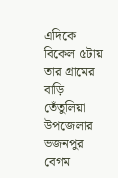এদিকে বিকেল ৫টায় তার গ্রামের বাড়ি তেঁতুলিয়া উপজেলার ভজনপুর বেগম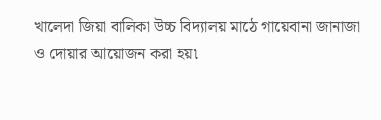খালেদা জিয়া বালিকা উচ্চ বিদ্যালয় মাঠে গায়েবানা জানাজা ও দোয়ার আয়োজন করা হয়৷